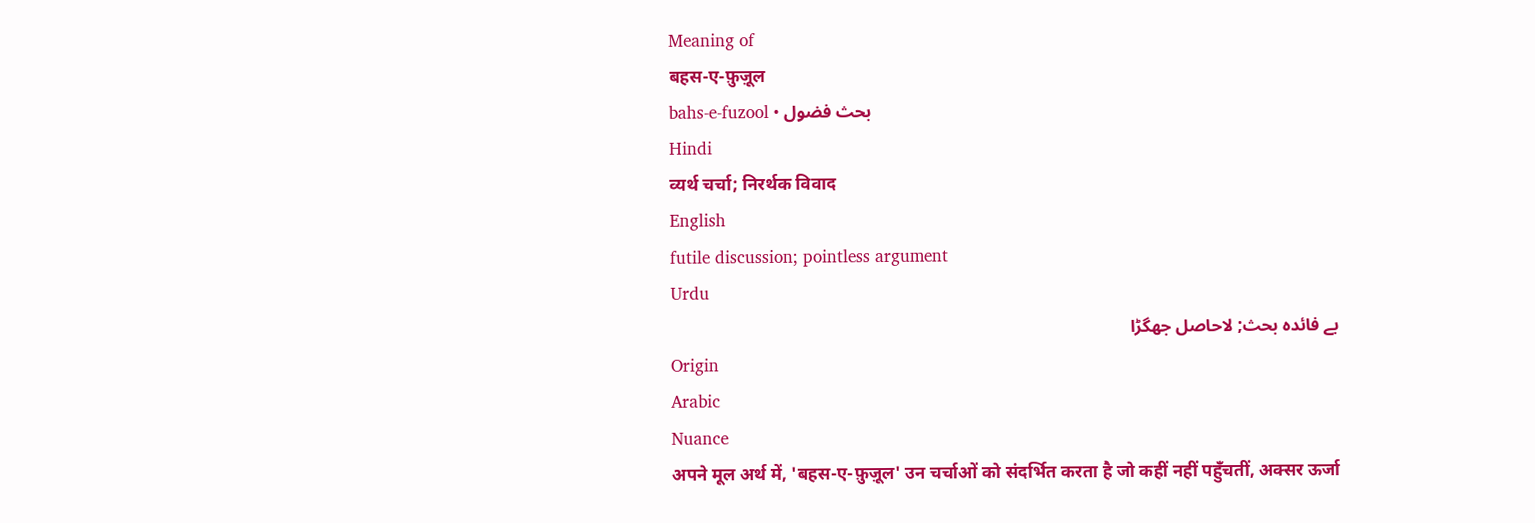Meaning of
बहस-ए-फ़ुज़ूल
bahs-e-fuzool • بحث فضول
Hindi
व्यर्थ चर्चा; निरर्थक विवाद
English
futile discussion; pointless argument
Urdu
بے فائدہ بحث; لاحاصل جھگڑا
Origin
Arabic
Nuance
अपने मूल अर्थ में, 'बहस-ए-फ़ुज़ूल' उन चर्चाओं को संदर्भित करता है जो कहीं नहीं पहुँचतीं, अक्सर ऊर्जा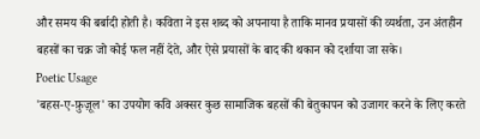और समय की बर्बादी होती है। कविता ने इस शब्द को अपनाया है ताकि मानव प्रयासों की व्यर्थता, उन अंतहीन बहसों का चक्र जो कोई फल नहीं देते, और ऐसे प्रयासों के बाद की थकान को दर्शाया जा सके।
Poetic Usage
'बहस-ए-फ़ुज़ूल' का उपयोग कवि अक्सर कुछ सामाजिक बहसों की बेतुकापन को उजागर करने के लिए करते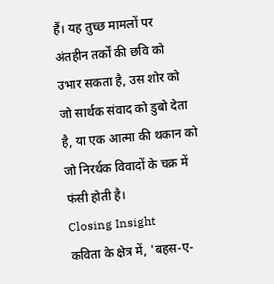हैं। यह तुच्छ मामलों पर अंतहीन तर्कों की छवि को उभार सकता है, उस शोर को जो सार्थक संवाद को डुबो देता है, या एक आत्मा की थकान को जो निरर्थक विवादों के चक्र में फंसी होती है।
Closing Insight
कविता के क्षेत्र में, 'बहस-ए-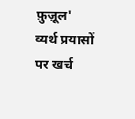फ़ुज़ूल' व्यर्थ प्रयासों पर खर्च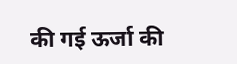की गई ऊर्जा की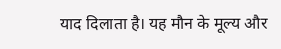याद दिलाता है। यह मौन के मूल्य और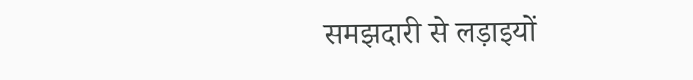समझदारी से लड़ाइयों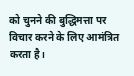को चुनने की बुद्धिमत्ता पर विचार करने के लिए आमंत्रित करता है।